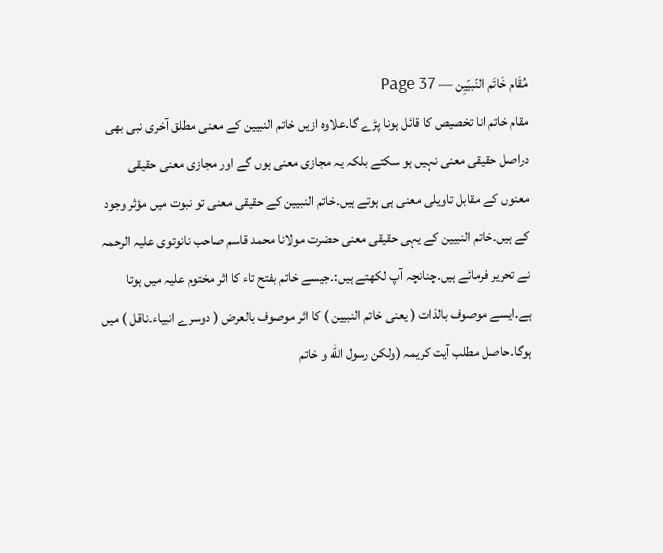مُقَام خَاتَم النّبیّیِن — Page 37
مقام خاتم انا تخصیص کا قائل ہونا پڑے گا۔علاوہ ازیں خاتم النبیین کے معنی مطلق آخری نبی بھی دراصل حقیقی معنی نہیں ہو سکتے بلکہ یہ مجازی معنی ہوں گے اور مجازی معنی حقیقی معنوں کے مقابل تاویلی معنی ہی ہوتے ہیں۔خاتم النبیین کے حقیقی معنی تو نبوت میں مؤثر وجود کے ہیں۔خاتم النبیین کے یہی حقیقی معنی حضرت مولانا محمد قاسم صاحب نانوتوی علیہ الرحمہ نے تحریر فرمائے ہیں۔چنانچہ آپ لکھتے ہیں:۔جیسے خاتم بفتح تاء کا اثر مختوم علیہ میں ہوتا ہے۔ایسے موصوف بالذات ( یعنی خاتم النبیین ) کا اثر موصوف بالعرض ( دوسرے انبیاء۔ناقل ) میں ہوگا۔حاصل مطلب آیت کریمہ (ولكن رسول الله و خاتم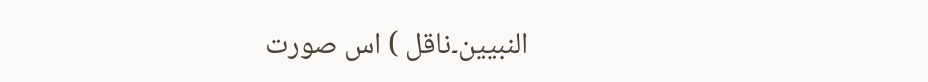النبيين۔ناقل ) اس صورت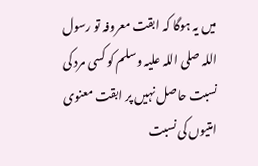میں یہ ہوگا کہ ابقت معروفہ تو رسول اللہ صلی اللہ علیہ وسلم کو کسی مرد کی نسبت حاصل نہیں پر ابقت معنوی امتیوں کی نسبت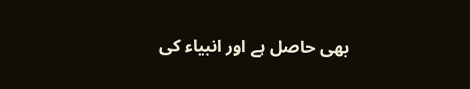بھی حاصل ہے اور انبیاء کی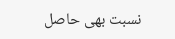نسبت بھی حاصل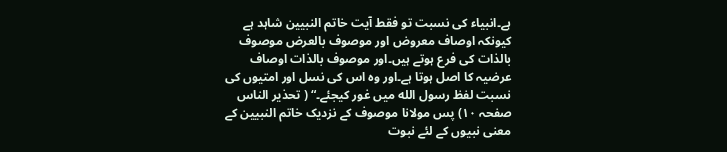ہے۔انبیاء کی نسبت تو فقط آیت خاتم النبیین شاہد ہے کیونکہ اوصاف معروض اور موصوف بالعرض موصوف بالذات کی فرع ہوتے ہیں۔اور موصوف بالذات اوصاف عرضیہ کا اصل ہوتا ہے۔اور وہ اس کی نسل اور امتیوں کی نسبت لفظ رسول الله میں غور کیجئے۔“ ( تحذیر الناس صفحہ ۱۰) پس مولانا موصوف کے نزدیک خاتم النبیین کے معنی نبیوں کے لئے نبوت